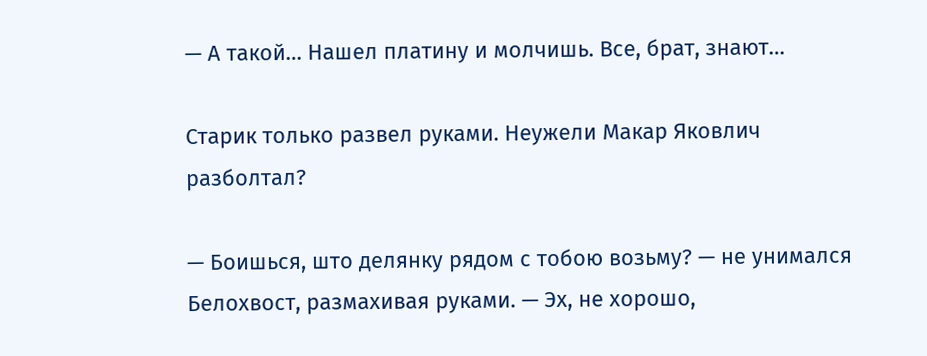— А такой… Нашел платину и молчишь. Все, брат, знают…

Старик только развел руками. Неужели Макар Яковлич разболтал?

— Боишься, што делянку рядом с тобою возьму? — не унимался Белохвост, размахивая руками. — Эх, не хорошо,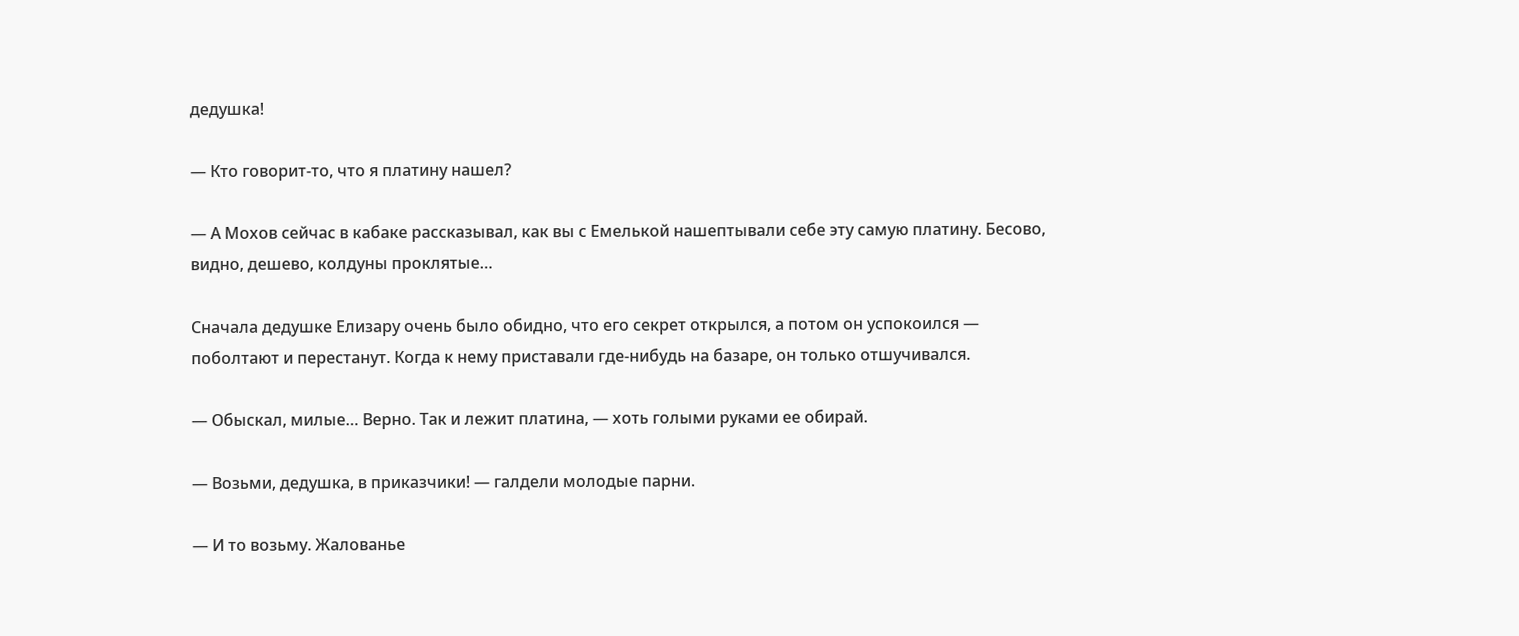дедушка!

— Кто говорит-то, что я платину нашел?

— А Мохов сейчас в кабаке рассказывал, как вы с Емелькой нашептывали себе эту самую платину. Бесово, видно, дешево, колдуны проклятые…

Сначала дедушке Елизару очень было обидно, что его секрет открылся, а потом он успокоился — поболтают и перестанут. Когда к нему приставали где-нибудь на базаре, он только отшучивался.

— Обыскал, милые… Верно. Так и лежит платина, — хоть голыми руками ее обирай.

— Возьми, дедушка, в приказчики! — галдели молодые парни.

— И то возьму. Жалованье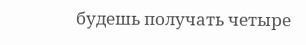будешь получать четыре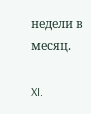недели в месяц.

XI.